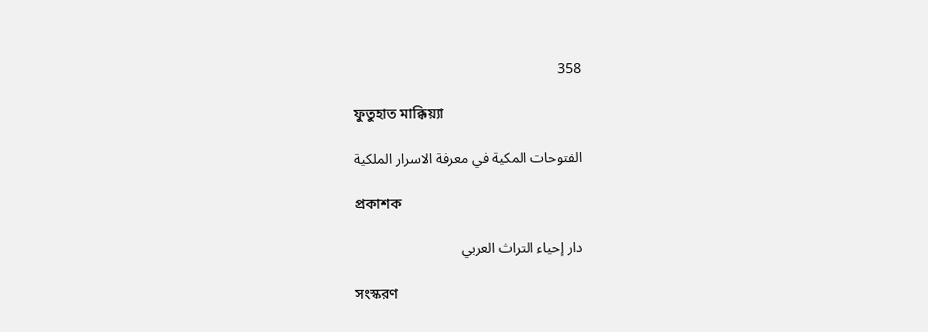358

ফুতুহাত মাক্কিয়্যা

الفتوحات المكية في معرفة الاسرار الملكية

প্রকাশক

دار إحياء التراث العربي

সংস্করণ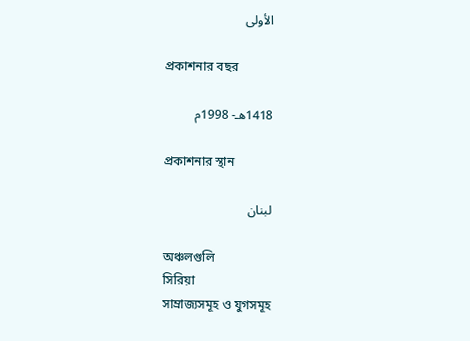الأولى

প্রকাশনার বছর

1418هـ- 1998م

প্রকাশনার স্থান

لبنان

অঞ্চলগুলি
সিরিয়া
সাম্রাজ্যসমূহ ও যুগসমূহ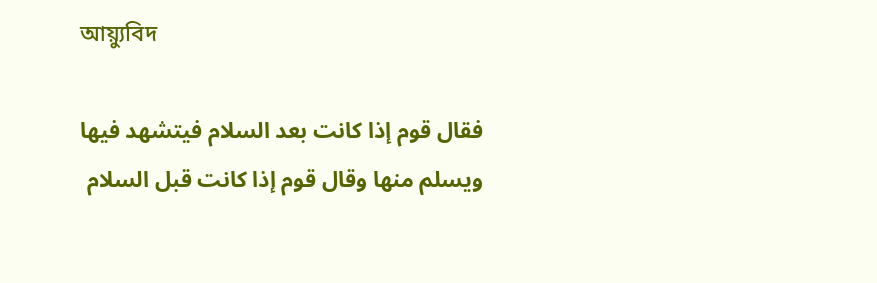আয়্যুবিদ

فقال قوم إذا كانت بعد السلام فيتشهد فيها ويسلم منها وقال قوم إذا كانت قبل السلام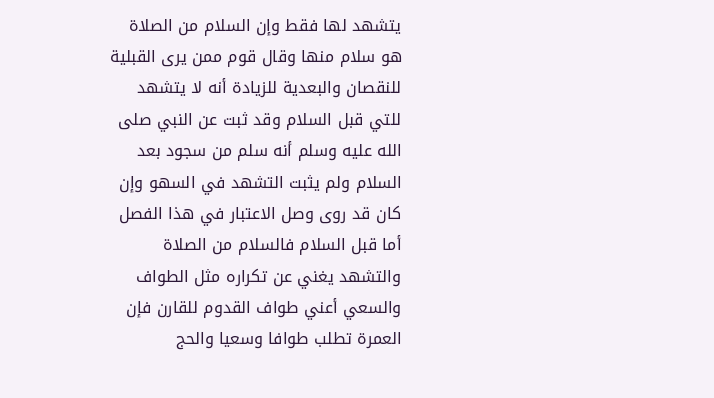يتشهد لها فقط وإن السلام من الصلاة هو سلام منها وقال قوم ممن يرى القبلية للنقصان والبعدية للزيادة أنه لا يتشهد للتي قبل السلام وقد ثبت عن النبي صلى الله عليه وسلم أنه سلم من سجود بعد السلام ولم يثبت التشهد في السهو وإن كان قد روى وصل الاعتبار في هذا الفصل أما قبل السلام فالسلام من الصلاة والتشهد يغني عن تكراره مثل الطواف والسعي أعني طواف القدوم للقارن فإن العمرة تطلب طوافا وسعيا والحج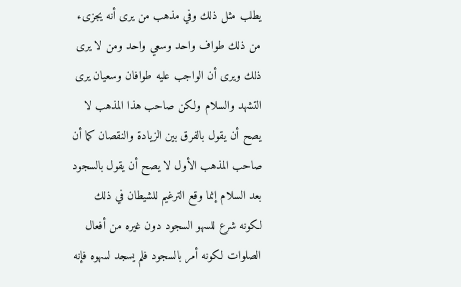يطلب مثل ذلك وفي مذهب من يرى أنه يجزىء من ذلك طواف واحد وسعي واحد ومن لا يرى ذلك ويرى أن الواجب عليه طوافان وسعيان يرى التشهد والسلام ولكن صاحب هذا المذهب لا يصح أن يقول بالفرق بين الزيادة والنقصان كما أن صاحب المذهب الأول لا يصح أن يقول بالسجود بعد السلام إنما وقع الترغيم للشيطان في ذلك لكونه شرع للسهو السجود دون غيره من أفعال الصلوات لكونه أمر بالسجود فلم يسجد لسهوه فإنه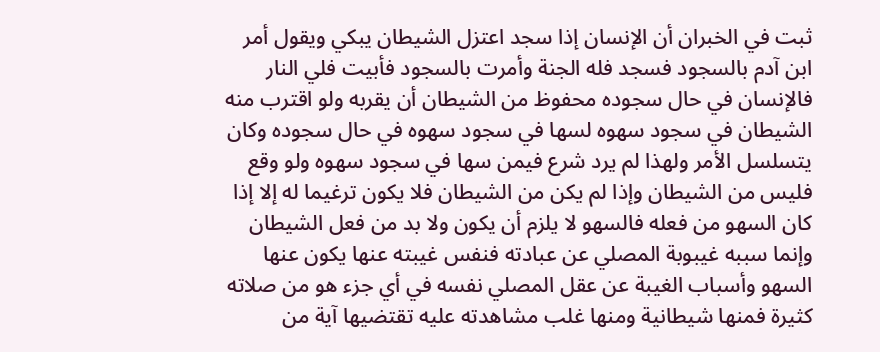ثبت في الخبران أن الإنسان إذا سجد اعتزل الشيطان يبكي ويقول أمر ابن آدم بالسجود فسجد فله الجنة وأمرت بالسجود فأبيت فلي النار فالإنسان في حال سجوده محفوظ من الشيطان أن يقربه ولو اقترب منه الشيطان في سجود سهوه لسها في سجود سهوه في حال سجوده وكان يتسلسل الأمر ولهذا لم يرد شرع فيمن سها في سجود سهوه ولو وقع فليس من الشيطان وإذا لم يكن من الشيطان فلا يكون ترغيما له إلا إذا كان السهو من فعله فالسهو لا يلزم أن يكون ولا بد من فعل الشيطان وإنما سببه غيبوبة المصلي عن عبادته فنفس غيبته عنها يكون عنها السهو وأسباب الغيبة عن عقل المصلي نفسه في أي جزء هو من صلاته كثيرة فمنها شيطانية ومنها غلب مشاهدته عليه تقتضيها آية من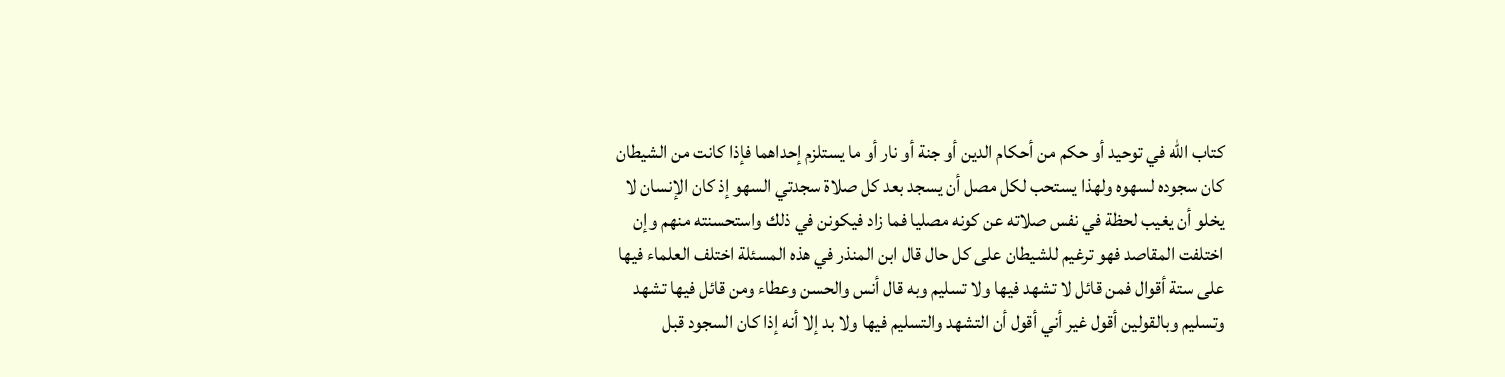كتاب الله في توحيد أو حكم من أحكام الدين أو جنة أو نار أو ما يستلزم إحداهما فإذا كانت من الشيطان كان سجوده لسهوه ولهذا يستحب لكل مصل أن يسجد بعد كل صلاة سجدتي السهو إذ كان الإنسان لا يخلو أن يغيب لحظة في نفس صلاته عن كونه مصليا فما زاد فيكونن في ذلك واستحسنته منهم وإن اختلفت المقاصد فهو ترغيم للشيطان على كل حال قال ابن المنذر في هذه المسئلة اختلف العلماء فيها على ستة أقوال فمن قائل لا تشهد فيها ولا تسليم وبه قال أنس والحسن وعطاء ومن قائل فيها تشهد وتسليم وبالقولين أقول غير أني أقول أن التشهد والتسليم فيها ولا بد إلا أنه إذا كان السجود قبل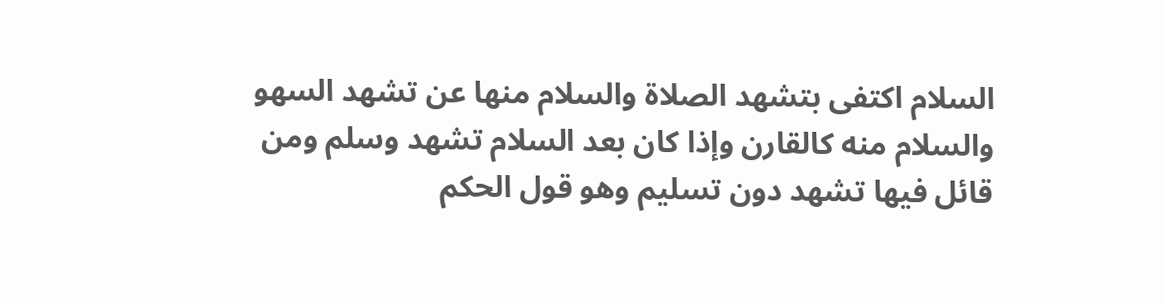السلام اكتفى بتشهد الصلاة والسلام منها عن تشهد السهو والسلام منه كالقارن وإذا كان بعد السلام تشهد وسلم ومن قائل فيها تشهد دون تسليم وهو قول الحكم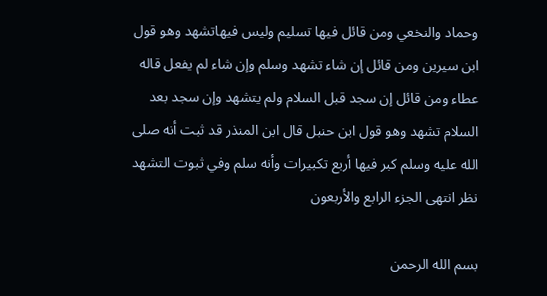وحماد والنخعي ومن قائل فيها تسليم وليس فيهاتشهد وهو قول ابن سيرين ومن قائل إن شاء تشهد وسلم وإن شاء لم يفعل قاله عطاء ومن قائل إن سجد قبل السلام ولم يتشهد وإن سجد بعد السلام تشهد وهو قول ابن حنبل قال ابن المنذر قد ثبت أنه صلى الله عليه وسلم كبر فيها أربع تكبيرات وأنه سلم وفي ثبوت التشهد نظر انتهى الجزء الرابع والأربعون

بسم الله الرحمن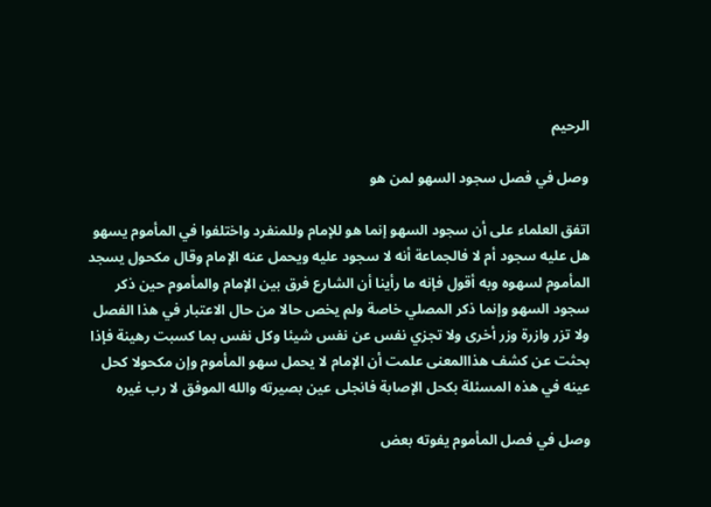الرحيم

وصل في فصل سجود السهو لمن هو

اتفق العلماء على أن سجود السهو إنما هو للإمام وللمنفرد واختلفوا في المأموم يسهو هل عليه سجود أم لا فالجماعة أنه لا سجود عليه ويحمل عنه الإمام وقال مكحول يسجد المأموم لسهوه وبه أقول فإنه ما رأينا أن الشارع فرق بين الإمام والمأموم حين ذكر سجود السهو وإنما ذكر المصلي خاصة ولم يخص حالا من حال الاعتبار في هذا الفصل ولا تزر وازرة وزر أخرى ولا تجزي نفس عن نفس شيئا وكل نفس بما كسبت رهينة فإذا بحثت عن كشف هذاالمعنى علمت أن الإمام لا يحمل سهو المأموم وإن مكحولا كحل عينه في هذه المسئلة بكحل الإصابة فانجلى عين بصيرته والله الموفق لا رب غيره

وصل في فصل المأموم يفوته بعض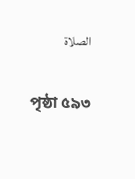الصلاة

পৃষ্ঠা ৫৯৩